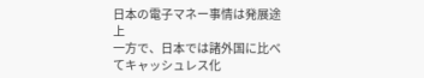日本の電子マネー事情は発展途上
一方で、日本では諸外国に比べてキャッシュレス化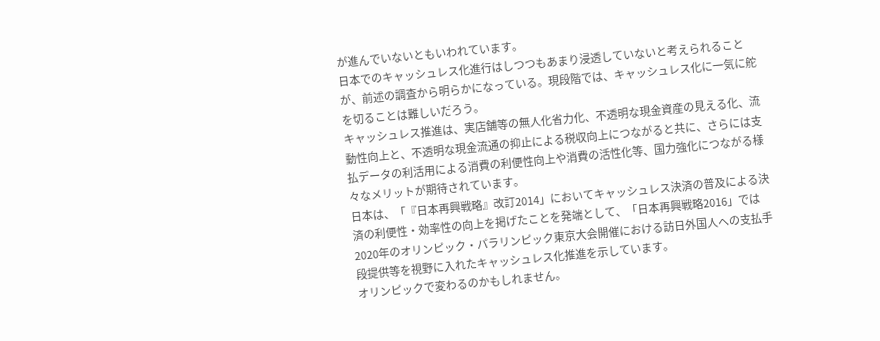が進んでいないともいわれています。
日本でのキャッシュレス化進行はしつつもあまり浸透していないと考えられることが、前述の調査から明らかになっている。現段階では、キャッシュレス化に一気に舵を切ることは難しいだろう。
キャッシュレス推進は、実店舗等の無人化省力化、不透明な現金資産の見える化、流動性向上と、不透明な現金流通の抑止による税収向上につながると共に、さらには支払データの利活用による消費の利便性向上や消費の活性化等、国力強化につながる様々なメリットが期待されています。
日本は、「『日本再興戦略』改訂2014」においてキャッシュレス決済の普及による決済の利便性・効率性の向上を掲げたことを発端として、「日本再興戦略2016」では2020年のオリンピック・パラリンピック東京大会開催における訪日外国人への支払手段提供等を視野に入れたキャッシュレス化推進を示しています。
オリンピックで変わるのかもしれません。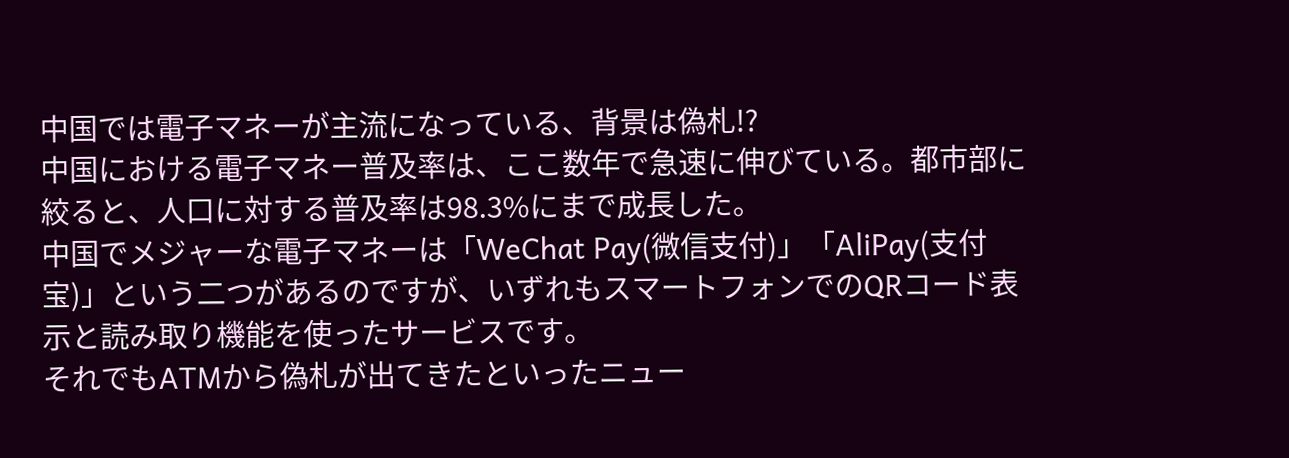中国では電子マネーが主流になっている、背景は偽札!?
中国における電子マネー普及率は、ここ数年で急速に伸びている。都市部に絞ると、人口に対する普及率は98.3%にまで成長した。
中国でメジャーな電子マネーは「WeChat Pay(微信支付)」「AliPay(支付宝)」という二つがあるのですが、いずれもスマートフォンでのQRコード表示と読み取り機能を使ったサービスです。
それでもATMから偽札が出てきたといったニュー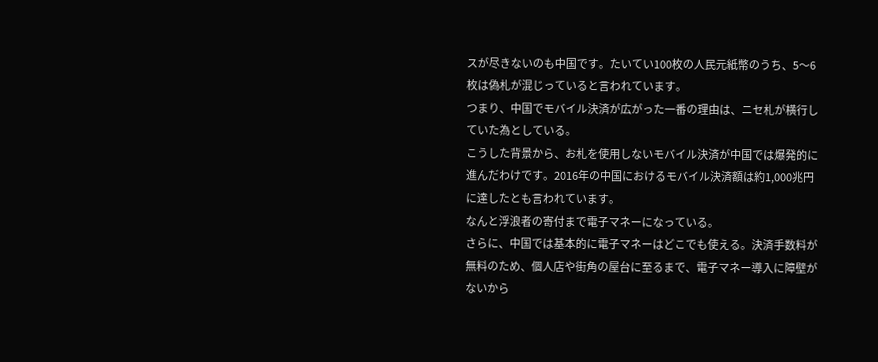スが尽きないのも中国です。たいてい100枚の人民元紙幣のうち、5〜6枚は偽札が混じっていると言われています。
つまり、中国でモバイル決済が広がった一番の理由は、ニセ札が横行していた為としている。
こうした背景から、お札を使用しないモバイル決済が中国では爆発的に進んだわけです。2016年の中国におけるモバイル決済額は約1,000兆円に達したとも言われています。
なんと浮浪者の寄付まで電子マネーになっている。
さらに、中国では基本的に電子マネーはどこでも使える。決済手数料が無料のため、個人店や街角の屋台に至るまで、電子マネー導入に障壁がないから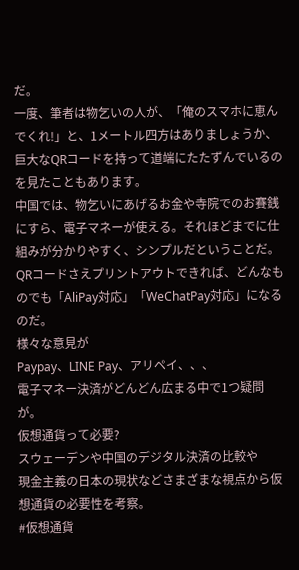だ。
一度、筆者は物乞いの人が、「俺のスマホに恵んでくれ!」と、1メートル四方はありましょうか、巨大なQRコードを持って道端にたたずんでいるのを見たこともあります。
中国では、物乞いにあげるお金や寺院でのお賽銭にすら、電子マネーが使える。それほどまでに仕組みが分かりやすく、シンプルだということだ。
QRコードさえプリントアウトできれば、どんなものでも「AliPay対応」「WeChatPay対応」になるのだ。
様々な意見が
Paypay、LINE Pay、アリペイ、、、
電子マネー決済がどんどん広まる中で1つ疑問が。
仮想通貨って必要?
スウェーデンや中国のデジタル決済の比較や
現金主義の日本の現状などさまざまな視点から仮想通貨の必要性を考察。
#仮想通貨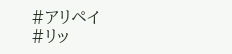#アリペイ
#リッ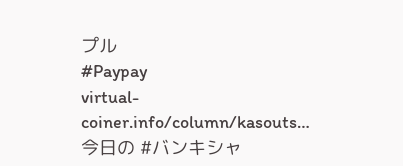プル
#Paypay
virtual-coiner.info/column/kasouts…
今日の #バンキシャ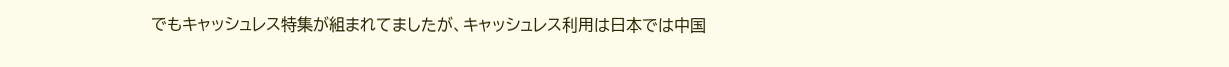でもキャッシュレス特集が組まれてましたが、キャッシュレス利用は日本では中国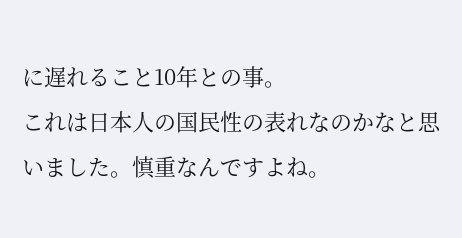に遅れること10年との事。
これは日本人の国民性の表れなのかなと思いました。慎重なんですよね。